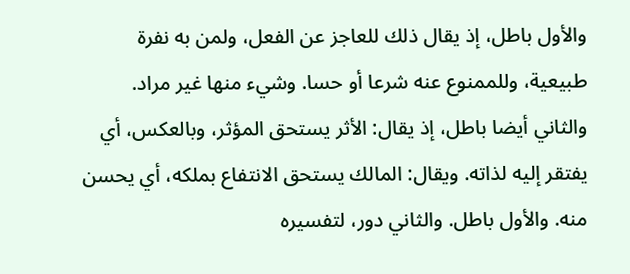والأول باطل، إذ يقال ذلك للعاجز عن الفعل، ولمن به نفرة طبيعية، وللممنوع عنه شرعا أو حسا. وشيء منها غير مراد.
والثاني أيضا باطل، إذ يقال: الأثر يستحق المؤثر، وبالعكس، أي يفتقر إليه لذاته. ويقال: المالك يستحق الانتفاع بملكه، أي يحسن منه. والأول باطل. والثاني دور، لتفسيره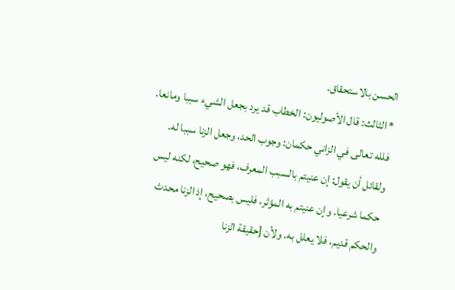الحسن بالاستحقاق.
* الثالث: قال الأصوليون: الخطاب قد يرد بجعل الشيء سببا ومانعا.
فلله تعالى في الزاني حكمان: وجوب الحد، وجعل الزنا سببا له.
ولقائل أن يقول: إن عنيتم بالسبب المعرف، فهو صحيح، لكنه ليس حكما شرعيا. وإن عنيتم به المؤثر، فليس بصحيح، إذ الزنا محدث والحكم قديم، فلا يعلل به. ولأن [حقيقة الزنا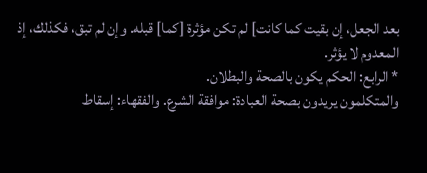بعد الجعل، إن بقيت كما كانت] لم تكن مؤثرة [كما] قبله. وإن لم تبق، فكذلك، إذ المعدوم لا يؤثر.
* الرابع: الحكم يكون بالصحة والبطلان.
والمتكلمون يريدون بصحة العبادة: موافقة الشرع. والفقهاء: إسقاط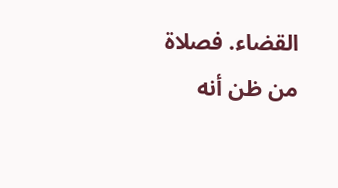القضاء. فصلاة من ظن أنه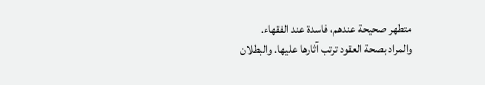متطهر صحيحة عندهم، فاسدة عند الفقهاء.
والمراد بصحة العقود ترتب آثارها عليها. والبطلان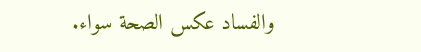والفساد عكس الصحة سواء.